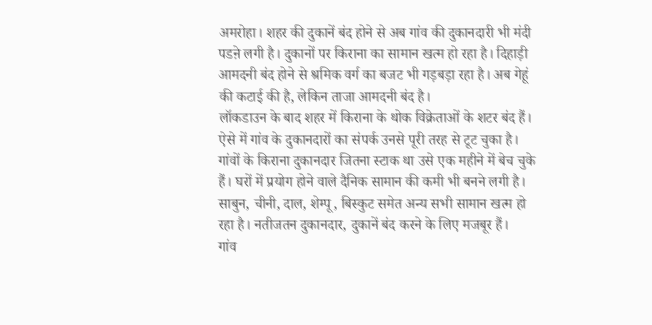अमरोहा। शहर की दुकानें बंद होने से अब गांव की दुकानदारी भी मंदी पडऩे लगी है। दुकानों पर किराना का सामान खत्म हो रहा है। दिहाड़ी आमदनी बंद होने से श्रमिक वर्ग का बजट भी गड़बड़ा रहा है। अब गेहूं की कटाई की है, लेकिन ताजा आमदनी बंद है।
लॉकडाउन के बाद शहर में किराना के थोक विक्रेताओं के शटर बंद हैं। ऐसे में गांव के दुकानदारों का संपर्क उनसे पूरी तरह से टूट चुका है। गांवों के किराना दुकानदार जितना स्टाक था उसे एक महीने में बेच चुके हैं। घरों में प्रयोग होने वाले दैनिक सामान की कमी भी बनने लगी है। साबुन, चीनी, दाल, शेम्पू, बिस्कुट समेत अन्य सभी सामान खत्म हो रहा है। नतीजतन दुकानदार, दुकानें बंद करने के लिए मजबूर हैं।
गांव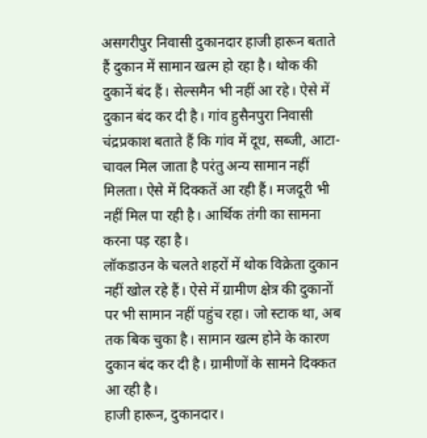असगरीपुर निवासी दुकानदार हाजी हारून बताते हैं दुकान में सामान खत्म हो रहा है। थोक की दुकानें बंद हैं। सेल्समैन भी नहीं आ रहे। ऐसे में दुकान बंद कर दी है। गांव हुसैनपुरा निवासी चंद्रप्रकाश बताते हैं कि गांव में दूध, सब्जी, आटा-चावल मिल जाता है परंतु अन्य सामान नहीं मिलता। ऐसे में दिक्कतें आ रही हैं। मजदूरी भी नहीं मिल पा रही है। आर्थिक तंगी का सामना करना पड़ रहा है।
लॉकडाउन के चलते शहरों में थोक विक्रेता दुकान नहीं खोल रहे हैं। ऐसे में ग्रामीण क्षेत्र की दुकानों पर भी सामान नहीं पहुंच रहा। जो स्टाक था, अब तक बिक चुका है। सामान खत्म होने के कारण दुकान बंद कर दी है। ग्रामीणों के सामने दिक्कत आ रही है।
हाजी हारून, दुकानदार।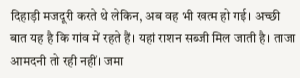दिहाड़ी मजदूरी करते थे लेकिन, अब वह भी खत्म हो गई। अच्छी बात यह है कि गांव में रहते हैं। यहां राशन सब्जी मिल जाती है। ताजा आमदनी तो रही नहीं। जमा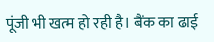पूंजी भी खत्म हो रही है। बैंक का ढाई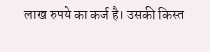लाख रुपये का कर्ज है। उसकी किस्त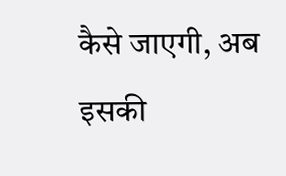कैसे जाएगी, अब इसकी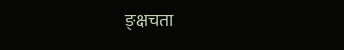ङ्क्षचता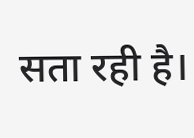सता रही है।